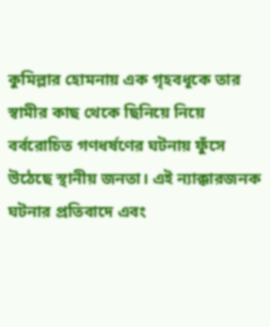কুমিল্লার হোমনায় এক গৃহবধূকে তার স্বামীর কাছ থেকে ছিনিয়ে নিয়ে বর্বরোচিত গণধর্ষণের ঘটনায় ফুঁসে উঠেছে স্থানীয় জনতা। এই ন্যাক্কারজনক ঘটনার প্রতিবাদে এবং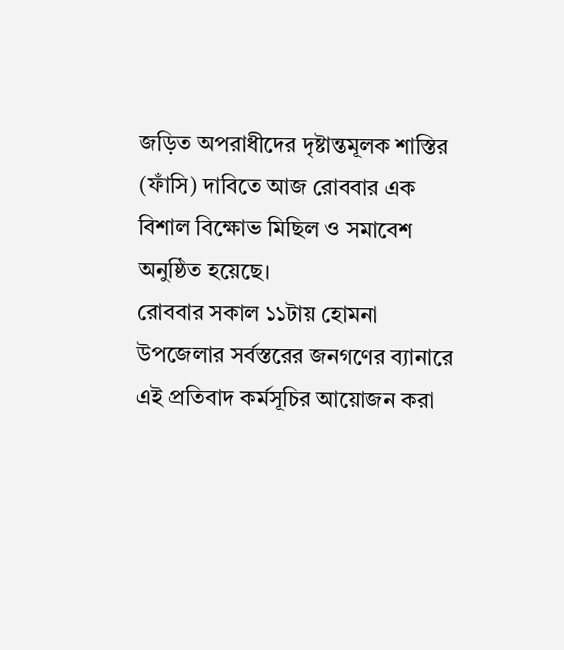জড়িত অপরাধীদের দৃষ্টান্তমূলক শাস্তির (ফাঁসি) দাবিতে আজ রোববার এক বিশাল বিক্ষোভ মিছিল ও সমাবেশ অনুষ্ঠিত হয়েছে।
রোববার সকাল ১১টায় হোমনা উপজেলার সর্বস্তরের জনগণের ব্যানারে এই প্রতিবাদ কর্মসূচির আয়োজন করা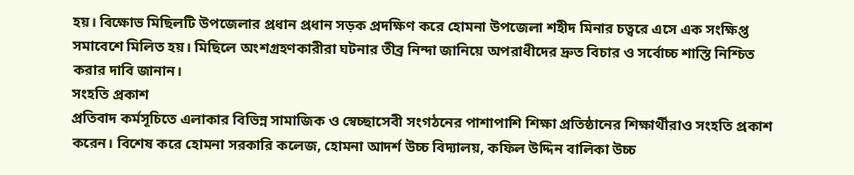হয়। বিক্ষোভ মিছিলটি উপজেলার প্রধান প্রধান সড়ক প্রদক্ষিণ করে হোমনা উপজেলা শহীদ মিনার চত্বরে এসে এক সংক্ষিপ্ত সমাবেশে মিলিত হয়। মিছিলে অংশগ্রহণকারীরা ঘটনার তীব্র নিন্দা জানিয়ে অপরাধীদের দ্রুত বিচার ও সর্বোচ্চ শাস্তি নিশ্চিত করার দাবি জানান।
সংহতি প্রকাশ
প্রতিবাদ কর্মসূচিতে এলাকার বিভিন্ন সামাজিক ও স্বেচ্ছাসেবী সংগঠনের পাশাপাশি শিক্ষা প্রতিষ্ঠানের শিক্ষার্থীরাও সংহতি প্রকাশ করেন। বিশেষ করে হোমনা সরকারি কলেজ, হোমনা আদর্শ উচ্চ বিদ্যালয়, কফিল উদ্দিন বালিকা উচ্চ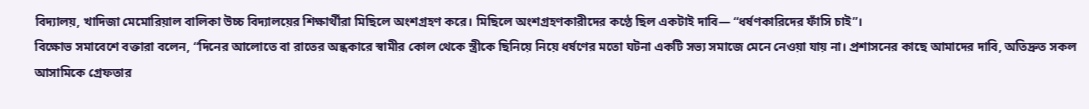বিদ্যালয়, খাদিজা মেমোরিয়াল বালিকা উচ্চ বিদ্যালয়ের শিক্ষার্থীরা মিছিলে অংশগ্রহণ করে। মিছিলে অংশগ্রহণকারীদের কণ্ঠে ছিল একটাই দাবি— “ধর্ষণকারিদের ফাঁসি চাই”।
বিক্ষোভ সমাবেশে বক্তারা বলেন, “দিনের আলোতে বা রাতের অন্ধকারে স্বামীর কোল থেকে স্ত্রীকে ছিনিয়ে নিয়ে ধর্ষণের মতো ঘটনা একটি সভ্য সমাজে মেনে নেওয়া যায় না। প্রশাসনের কাছে আমাদের দাবি, অতিদ্রুত সকল আসামিকে গ্রেফতার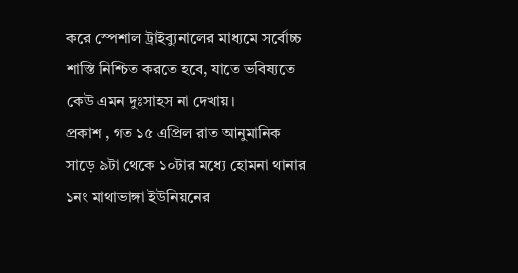করে স্পেশাল ট্রাইব্যুনালের মাধ্যমে সর্বোচ্চ শাস্তি নিশ্চিত করতে হবে, যাতে ভবিষ্যতে কেউ এমন দুঃসাহস না দেখায়।
প্রকাশ , গত ১৫ এপ্রিল রাত আনুমানিক সাড়ে ৯টা থেকে ১০টার মধ্যে হোমনা থানার ১নং মাথাভাঙ্গা ইউনিয়নের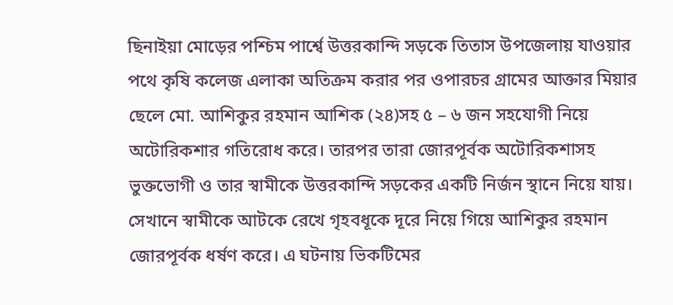ছিনাইয়া মোড়ের পশ্চিম পার্শ্বে উত্তরকান্দি সড়কে তিতাস উপজেলায় যাওয়ার পথে কৃষি কলেজ এলাকা অতিক্রম করার পর ওপারচর গ্রামের আক্তার মিয়ার ছেলে মো. আশিকুর রহমান আশিক (২৪)সহ ৫ – ৬ জন সহযোগী নিয়ে অটোরিকশার গতিরোধ করে। তারপর তারা জোরপূর্বক অটোরিকশাসহ ভুক্তভোগী ও তার স্বামীকে উত্তরকান্দি সড়কের একটি নির্জন স্থানে নিয়ে যায়। সেখানে স্বামীকে আটকে রেখে গৃহবধূকে দূরে নিয়ে গিয়ে আশিকুর রহমান জোরপূর্বক ধর্ষণ করে। এ ঘটনায় ভিকটিমের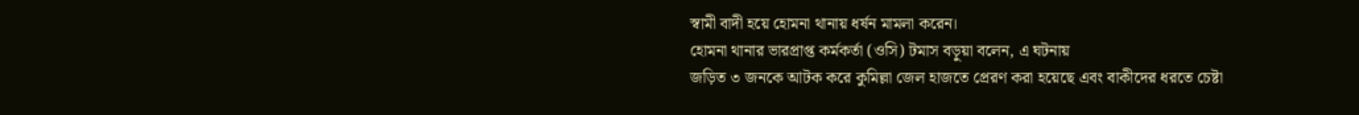স্বামী বাদী হয়ে হোমনা থানায় ধর্ষন মামলা করেন।
হোমনা থানার ভারপ্রাপ্ত কর্মকর্তা (ওসি) টমাস বড়ুয়া বলেন, এ ঘটনায়
জড়িত ৩ জনকে আটক করে কুমিল্লা জেল হাজতে প্রেরণ করা হয়েছে এবং বাকীদের ধরতে চেষ্টা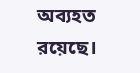অব্যহত রয়েছে।